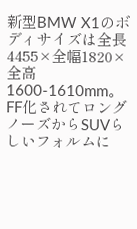新型BMW X1のボディサイズは全長4455×全幅1820×全高1600-1610mm。FF化されてロングノーズからSUVらしいフォルムに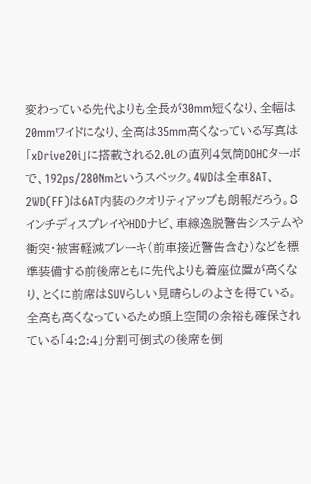変わっている先代よりも全長が30mm短くなり、全幅は20mmワイドになり、全高は35mm高くなっている写真は「xDrive20i」に搭載される2.0Lの直列4気筒DOHCターボで、192ps/280Nmというスペック。4WDは全車8AT、2WD(FF)は6AT内装のクオリティアップも朗報だろう。8インチディスプレイやHDDナビ、車線逸脱警告システムや衝突・被害軽減ブレーキ(前車接近警告含む)などを標準装備する前後席ともに先代よりも着座位置が高くなり、とくに前席はSUVらしい見晴らしのよさを得ている。全高も高くなっているため頭上空間の余裕も確保されている「4:2:4」分割可倒式の後席を倒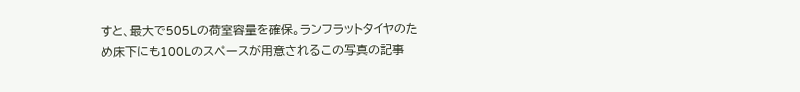すと、最大で505Lの荷室容量を確保。ランフラットタイヤのため床下にも100Lのスペースが用意されるこの写真の記事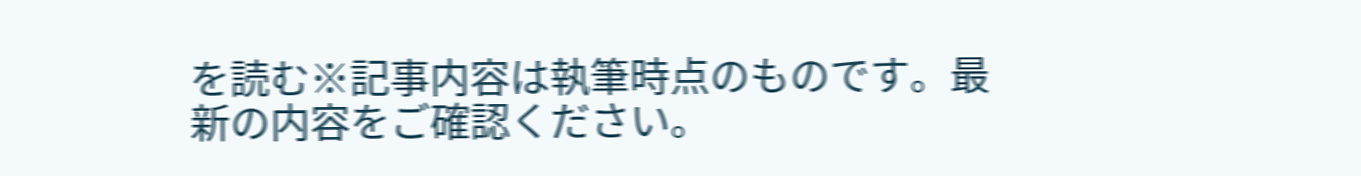を読む※記事内容は執筆時点のものです。最新の内容をご確認ください。